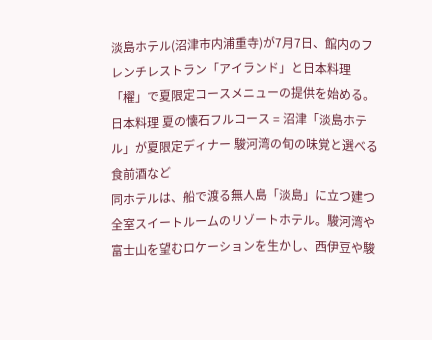淡島ホテル(沼津市内浦重寺)が7月7日、館内のフレンチレストラン「アイランド」と日本料理「櫂」で夏限定コースメニューの提供を始める。
日本料理 夏の懐石フルコース = 沼津「淡島ホテル」が夏限定ディナー 駿河湾の旬の味覚と選べる食前酒など
同ホテルは、船で渡る無人島「淡島」に立つ建つ全室スイートルームのリゾートホテル。駿河湾や富士山を望むロケーションを生かし、西伊豆や駿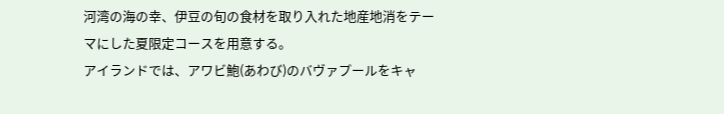河湾の海の幸、伊豆の旬の食材を取り入れた地産地消をテーマにした夏限定コースを用意する。
アイランドでは、アワビ鮑(あわび)のバヴァプールをキャ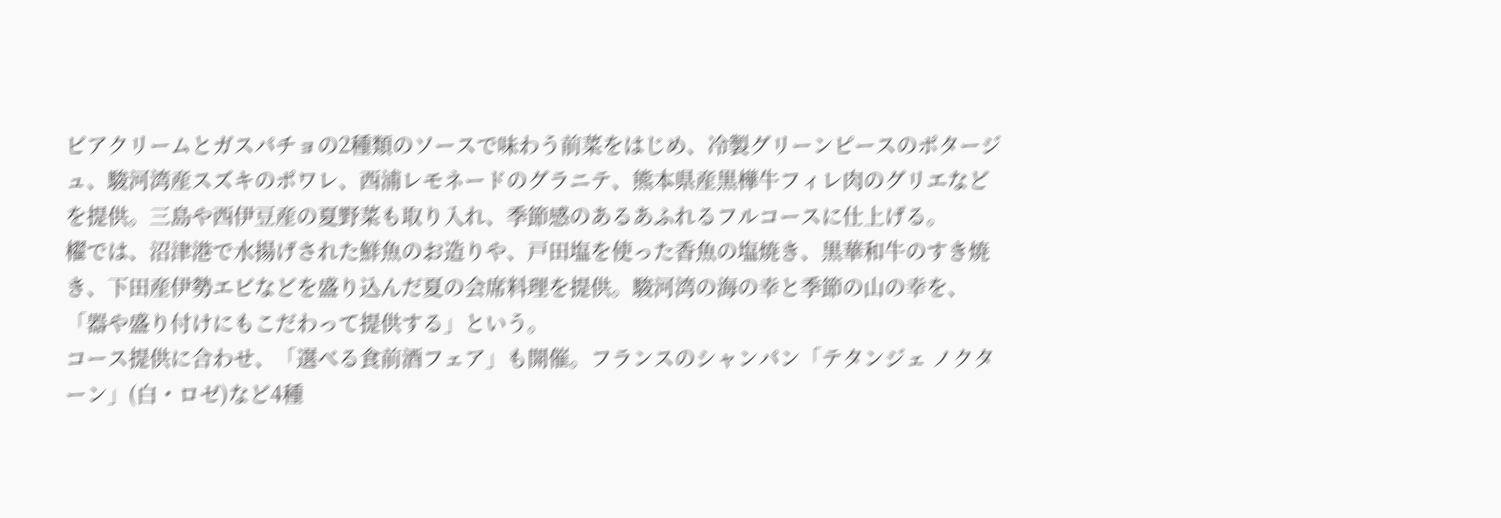ビアクリームとガスパチョの2種類のソースで味わう前菜をはじめ、冷製グリーンピースのポタージュ、駿河湾産スズキのポワレ、西浦レモネードのグラニテ、熊本県産黒樺牛フィレ肉のグリエなどを提供。三島や西伊豆産の夏野菜も取り入れ、季節感のあるあふれるフルコースに仕上げる。
櫂では、沼津港で水揚げされた鮮魚のお造りや、戸田塩を使った香魚の塩焼き、黒華和牛のすき焼き、下田産伊勢エビなどを盛り込んだ夏の会席料理を提供。駿河湾の海の幸と季節の山の幸を、「器や盛り付けにもこだわって提供する」という。
コース提供に合わせ、「選べる食前酒フェア」も開催。フランスのシャンパン「テタンジェ ノクターン」(白・ロゼ)など4種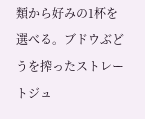類から好みの1杯を選べる。ブドウぶどうを搾ったストレートジュ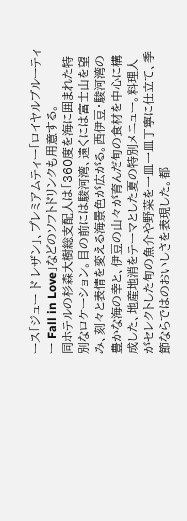ース「ジュー ド レザン」、プレミアムティー「ロイヤルブルーティー Fall in Love」などのソフトドリンクも用意する。
同ホテルの杉森大樹総支配人は「360度を海に囲まれた特別なロケーション。目の前には駿河湾、遠くには富士山を望み、刻々と表情を変える海景色が広がる。西伊豆・駿河湾の豊かな海の幸と、伊豆の山々が育んだ旬の食材を中心に構成した、地産地消をテーマとした夏の特別メニュー。料理人がセレクトした旬の魚介や野菜を一皿一皿丁寧に仕立て、季節ならではのおいしさを表現した。都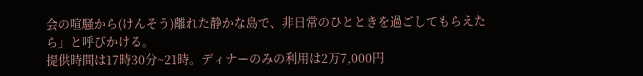会の喧騒から(けんそう)離れた静かな島で、非日常のひとときを過ごしてもらえたら」と呼びかける。
提供時間は17時30分~21時。ディナーのみの利用は2万7,000円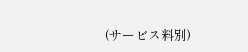(サービス料別)